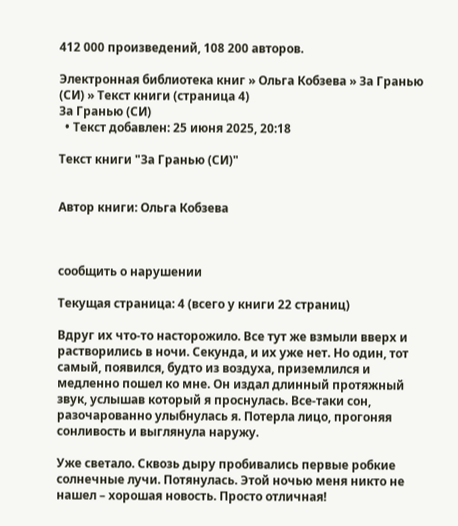412 000 произведений, 108 200 авторов.

Электронная библиотека книг » Ольга Кобзева » За Гранью (СИ) » Текст книги (страница 4)
За Гранью (СИ)
  • Текст добавлен: 25 июня 2025, 20:18

Текст книги "За Гранью (СИ)"


Автор книги: Ольга Кобзева



сообщить о нарушении

Текущая страница: 4 (всего у книги 22 страниц)

Вдруг их что-то насторожило. Все тут же взмыли вверх и растворились в ночи. Секунда, и их уже нет. Но один, тот самый, появился, будто из воздуха, приземлился и медленно пошел ко мне. Он издал длинный протяжный звук, услышав который я проснулась. Все-таки сон, разочарованно улыбнулась я. Потерла лицо, прогоняя сонливость и выглянула наружу.

Уже светало. Сквозь дыру пробивались первые робкие солнечные лучи. Потянулась. Этой ночью меня никто не нашел – хорошая новость. Просто отличная!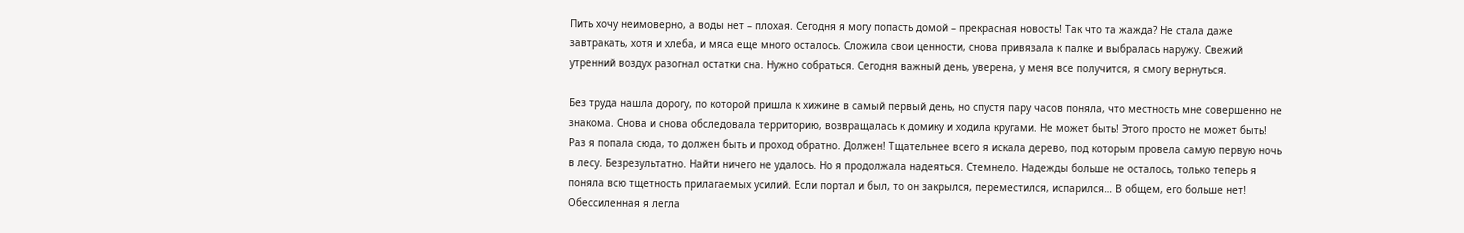Пить хочу неимоверно, а воды нет – плохая. Сегодня я могу попасть домой – прекрасная новость! Так что та жажда? Не стала даже завтракать, хотя и хлеба, и мяса еще много осталось. Сложила свои ценности, снова привязала к палке и выбралась наружу. Свежий утренний воздух разогнал остатки сна. Нужно собраться. Сегодня важный день, уверена, у меня все получится, я смогу вернуться.

Без труда нашла дорогу, по которой пришла к хижине в самый первый день, но спустя пару часов поняла, что местность мне совершенно не знакома. Снова и снова обследовала территорию, возвращалась к домику и ходила кругами. Не может быть! Этого просто не может быть! Раз я попала сюда, то должен быть и проход обратно. Должен! Тщательнее всего я искала дерево, под которым провела самую первую ночь в лесу. Безрезультатно. Найти ничего не удалось. Но я продолжала надеяться. Стемнело. Надежды больше не осталось, только теперь я поняла всю тщетность прилагаемых усилий. Если портал и был, то он закрылся, переместился, испарился… В общем, его больше нет! Обессиленная я легла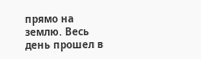прямо на землю. Весь день прошел в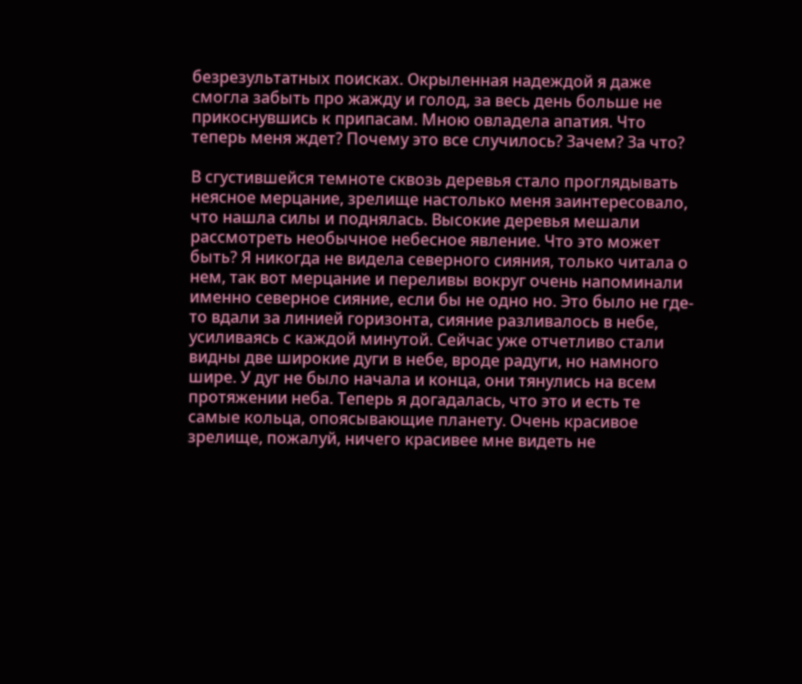безрезультатных поисках. Окрыленная надеждой я даже смогла забыть про жажду и голод, за весь день больше не прикоснувшись к припасам. Мною овладела апатия. Что теперь меня ждет? Почему это все случилось? Зачем? За что?

В сгустившейся темноте сквозь деревья стало проглядывать неясное мерцание, зрелище настолько меня заинтересовало, что нашла силы и поднялась. Высокие деревья мешали рассмотреть необычное небесное явление. Что это может быть? Я никогда не видела северного сияния, только читала о нем, так вот мерцание и переливы вокруг очень напоминали именно северное сияние, если бы не одно но. Это было не где-то вдали за линией горизонта, сияние разливалось в небе, усиливаясь с каждой минутой. Сейчас уже отчетливо стали видны две широкие дуги в небе, вроде радуги, но намного шире. У дуг не было начала и конца, они тянулись на всем протяжении неба. Теперь я догадалась, что это и есть те самые кольца, опоясывающие планету. Очень красивое зрелище, пожалуй, ничего красивее мне видеть не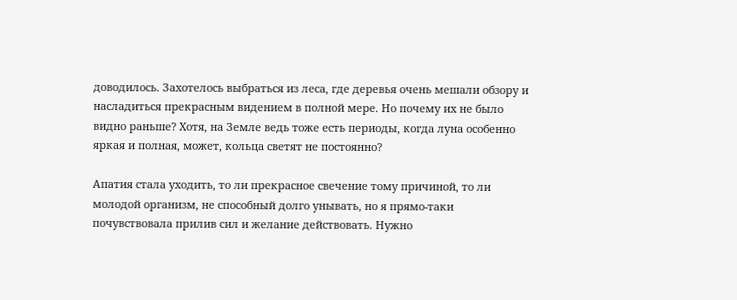доводилось. Захотелось выбраться из леса, где деревья очень мешали обзору и насладиться прекрасным видением в полной мере. Но почему их не было видно раньше? Хотя, на Земле ведь тоже есть периоды, когда луна особенно яркая и полная, может, кольца светят не постоянно?

Апатия стала уходить, то ли прекрасное свечение тому причиной, то ли молодой организм, не способный долго унывать, но я прямо-таки почувствовала прилив сил и желание действовать. Нужно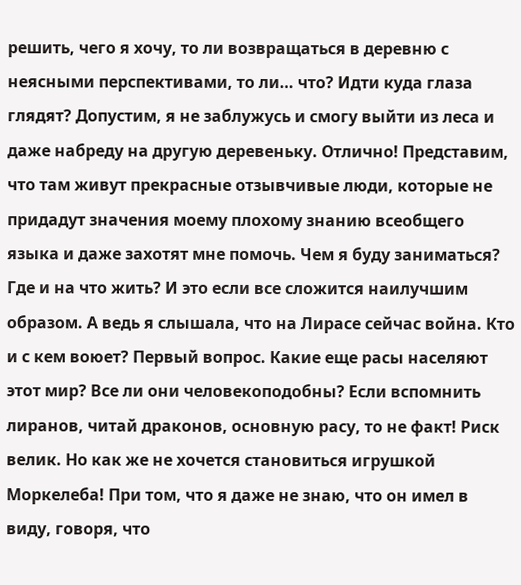решить, чего я хочу, то ли возвращаться в деревню с неясными перспективами, то ли… что? Идти куда глаза глядят? Допустим, я не заблужусь и смогу выйти из леса и даже набреду на другую деревеньку. Отлично! Представим, что там живут прекрасные отзывчивые люди, которые не придадут значения моему плохому знанию всеобщего языка и даже захотят мне помочь. Чем я буду заниматься? Где и на что жить? И это если все сложится наилучшим образом. А ведь я слышала, что на Лирасе сейчас война. Кто и с кем воюет? Первый вопрос. Какие еще расы населяют этот мир? Все ли они человекоподобны? Если вспомнить лиранов, читай драконов, основную расу, то не факт! Риск велик. Но как же не хочется становиться игрушкой Моркелеба! При том, что я даже не знаю, что он имел в виду, говоря, что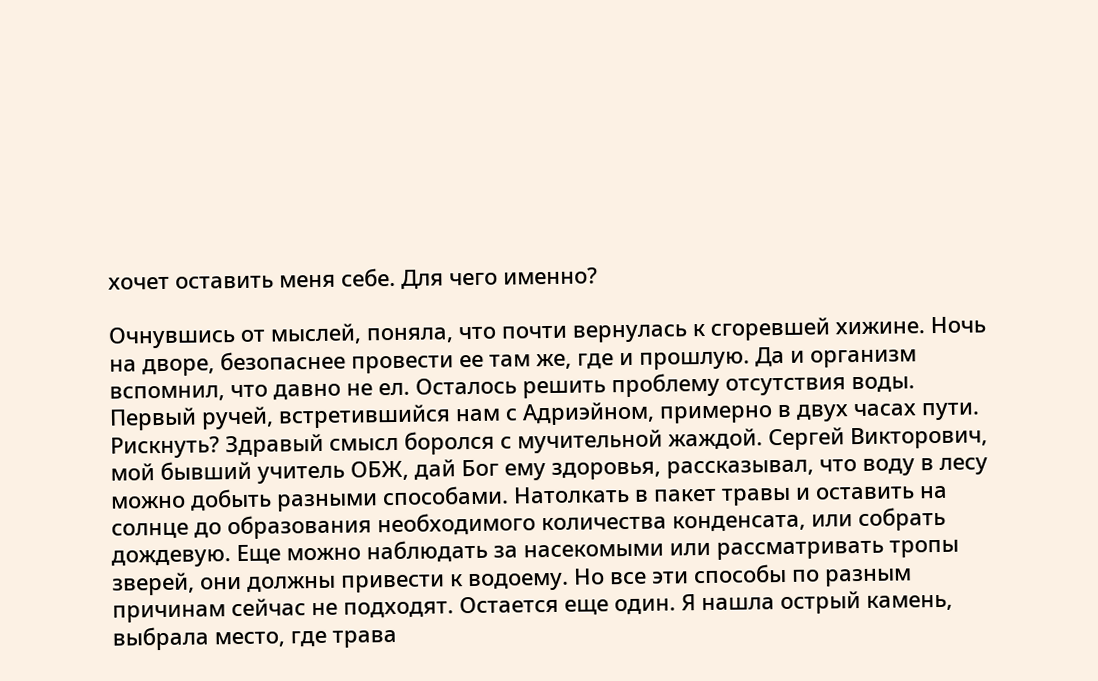хочет оставить меня себе. Для чего именно?

Очнувшись от мыслей, поняла, что почти вернулась к сгоревшей хижине. Ночь на дворе, безопаснее провести ее там же, где и прошлую. Да и организм вспомнил, что давно не ел. Осталось решить проблему отсутствия воды. Первый ручей, встретившийся нам с Адриэйном, примерно в двух часах пути. Рискнуть? Здравый смысл боролся с мучительной жаждой. Сергей Викторович, мой бывший учитель ОБЖ, дай Бог ему здоровья, рассказывал, что воду в лесу можно добыть разными способами. Натолкать в пакет травы и оставить на солнце до образования необходимого количества конденсата, или собрать дождевую. Еще можно наблюдать за насекомыми или рассматривать тропы зверей, они должны привести к водоему. Но все эти способы по разным причинам сейчас не подходят. Остается еще один. Я нашла острый камень, выбрала место, где трава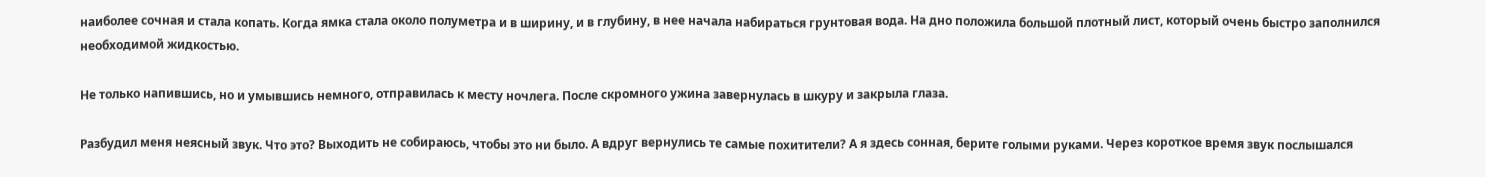наиболее сочная и стала копать. Когда ямка стала около полуметра и в ширину, и в глубину, в нее начала набираться грунтовая вода. На дно положила большой плотный лист, который очень быстро заполнился необходимой жидкостью.

Не только напившись, но и умывшись немного, отправилась к месту ночлега. После скромного ужина завернулась в шкуру и закрыла глаза.

Разбудил меня неясный звук. Что это? Выходить не собираюсь, чтобы это ни было. А вдруг вернулись те самые похитители? А я здесь сонная, берите голыми руками. Через короткое время звук послышался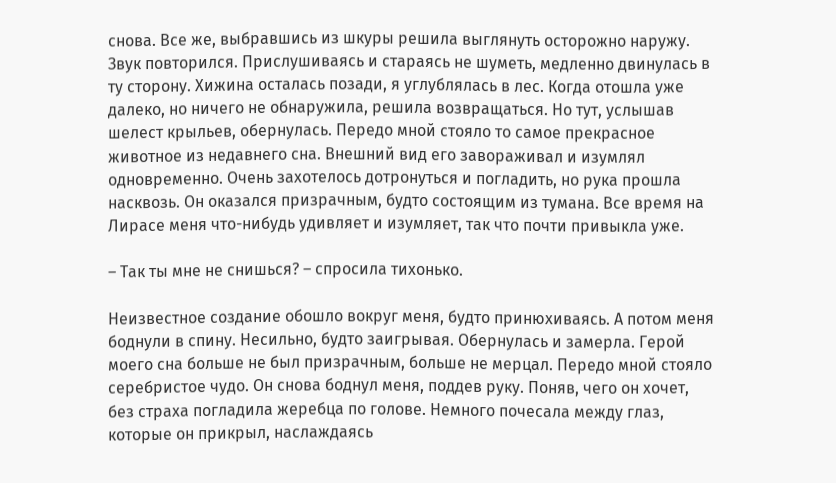снова. Все же, выбравшись из шкуры решила выглянуть осторожно наружу. Звук повторился. Прислушиваясь и стараясь не шуметь, медленно двинулась в ту сторону. Хижина осталась позади, я углублялась в лес. Когда отошла уже далеко, но ничего не обнаружила, решила возвращаться. Но тут, услышав шелест крыльев, обернулась. Передо мной стояло то самое прекрасное животное из недавнего сна. Внешний вид его завораживал и изумлял одновременно. Очень захотелось дотронуться и погладить, но рука прошла насквозь. Он оказался призрачным, будто состоящим из тумана. Все время на Лирасе меня что-нибудь удивляет и изумляет, так что почти привыкла уже.

– Так ты мне не снишься? – спросила тихонько.

Неизвестное создание обошло вокруг меня, будто принюхиваясь. А потом меня боднули в спину. Несильно, будто заигрывая. Обернулась и замерла. Герой моего сна больше не был призрачным, больше не мерцал. Передо мной стояло серебристое чудо. Он снова боднул меня, поддев руку. Поняв, чего он хочет, без страха погладила жеребца по голове. Немного почесала между глаз, которые он прикрыл, наслаждаясь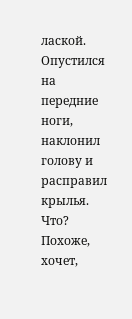лаской. Опустился на передние ноги, наклонил голову и расправил крылья. Что? Похоже, хочет,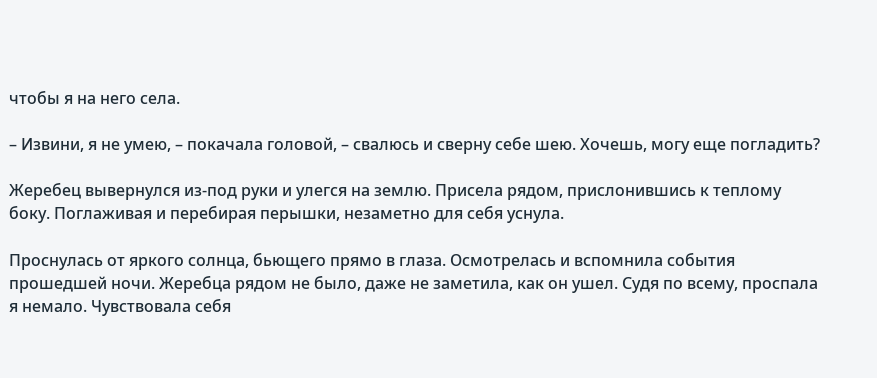чтобы я на него села.

– Извини, я не умею, – покачала головой, – свалюсь и сверну себе шею. Хочешь, могу еще погладить?

Жеребец вывернулся из-под руки и улегся на землю. Присела рядом, прислонившись к теплому боку. Поглаживая и перебирая перышки, незаметно для себя уснула.

Проснулась от яркого солнца, бьющего прямо в глаза. Осмотрелась и вспомнила события прошедшей ночи. Жеребца рядом не было, даже не заметила, как он ушел. Судя по всему, проспала я немало. Чувствовала себя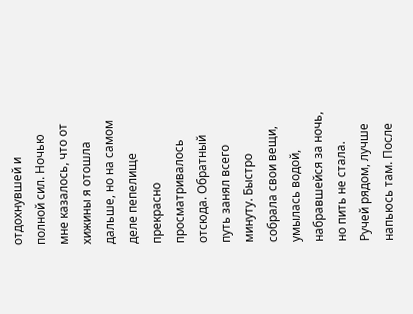отдохнувшей и полной сил. Ночью мне казалось, что от хижины я отошла дальше, но на самом деле пепелище прекрасно просматривалось отсюда. Обратный путь занял всего минуту. Быстро собрала свои вещи, умылась водой, набравшейся за ночь, но пить не стала. Ручей рядом, лучше напьюсь там. После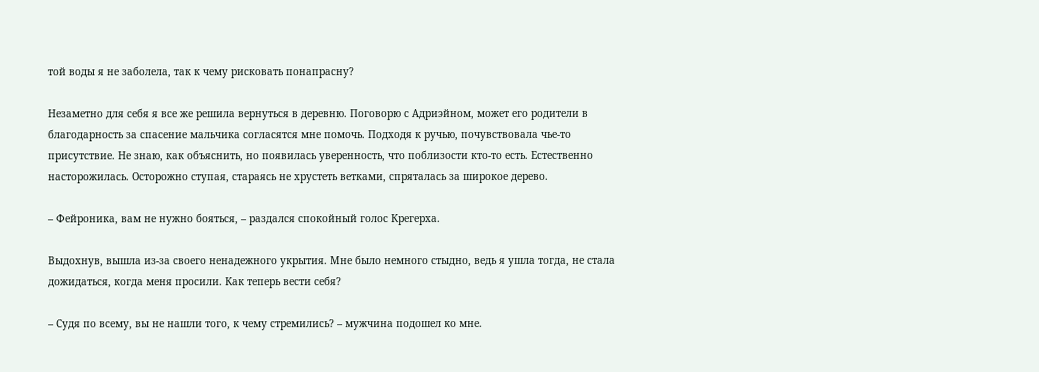той воды я не заболела, так к чему рисковать понапрасну?

Незаметно для себя я все же решила вернуться в деревню. Поговорю с Адриэйном, может его родители в благодарность за спасение мальчика согласятся мне помочь. Подходя к ручью, почувствовала чье-то присутствие. Не знаю, как объяснить, но появилась уверенность, что поблизости кто-то есть. Естественно насторожилась. Осторожно ступая, стараясь не хрустеть ветками, спряталась за широкое дерево.

– Фейроника, вам не нужно бояться, – раздался спокойный голос Крегерха.

Выдохнув, вышла из-за своего ненадежного укрытия. Мне было немного стыдно, ведь я ушла тогда, не стала дожидаться, когда меня просили. Как теперь вести себя?

– Судя по всему, вы не нашли того, к чему стремились? – мужчина подошел ко мне.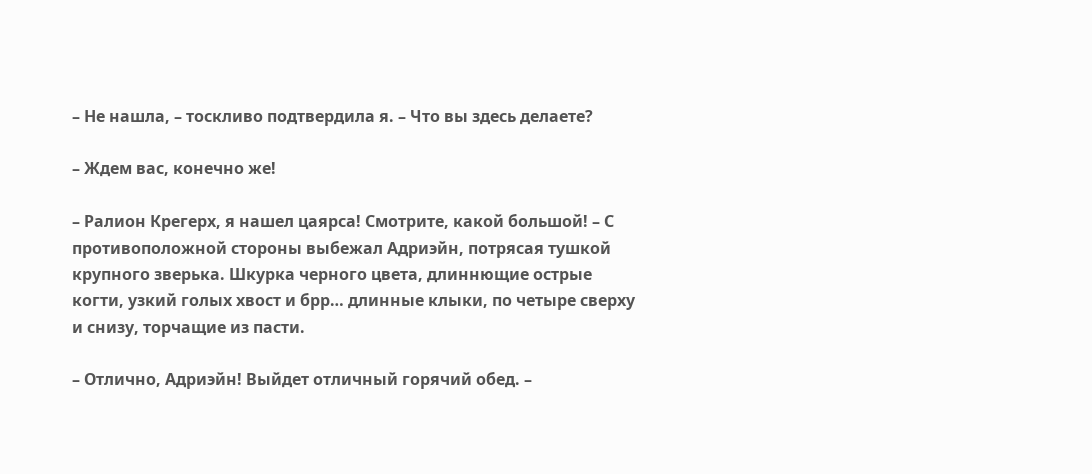– Не нашла, – тоскливо подтвердила я. – Что вы здесь делаете?

– Ждем вас, конечно же!

– Ралион Крегерх, я нашел цаярса! Смотрите, какой большой! – С противоположной стороны выбежал Адриэйн, потрясая тушкой крупного зверька. Шкурка черного цвета, длиннющие острые когти, узкий голых хвост и брр… длинные клыки, по четыре сверху и снизу, торчащие из пасти.

– Отлично, Адриэйн! Выйдет отличный горячий обед. –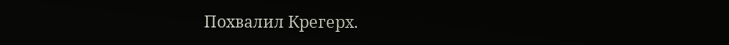Похвалил Крегерх.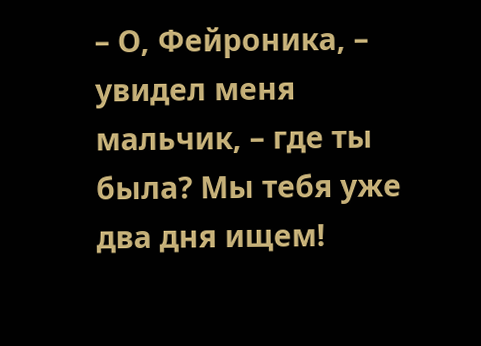– О, Фейроника, – увидел меня мальчик, – где ты была? Мы тебя уже два дня ищем!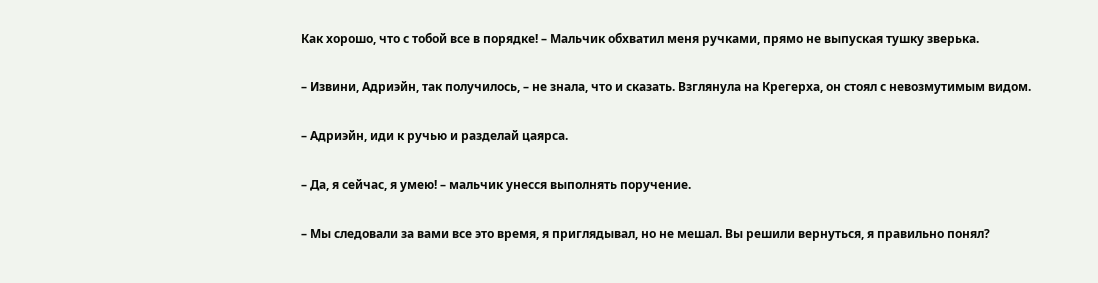Как хорошо, что с тобой все в порядке! – Мальчик обхватил меня ручками, прямо не выпуская тушку зверька.

– Извини, Адриэйн, так получилось, – не знала, что и сказать. Взглянула на Крегерха, он стоял с невозмутимым видом.

– Адриэйн, иди к ручью и разделай цаярса.

– Да, я сейчас, я умею! – мальчик унесся выполнять поручение.

– Мы следовали за вами все это время, я приглядывал, но не мешал. Вы решили вернуться, я правильно понял?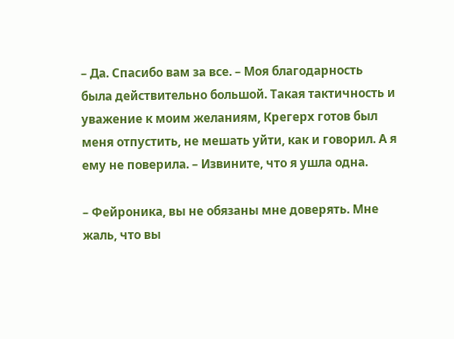– Да. Спасибо вам за все. – Моя благодарность была действительно большой. Такая тактичность и уважение к моим желаниям, Крегерх готов был меня отпустить, не мешать уйти, как и говорил. А я ему не поверила. – Извините, что я ушла одна.

– Фейроника, вы не обязаны мне доверять. Мне жаль, что вы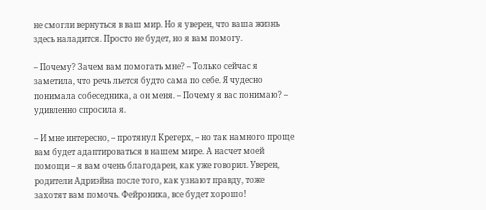не смогли вернуться в ваш мир. Но я уверен, что ваша жизнь здесь наладится. Просто не будет, но я вам помогу.

– Почему? Зачем вам помогать мне? – Только сейчас я заметила, что речь льется будто сама по себе. Я чудесно понимала собеседника, а он меня. – Почему я вас понимаю? – удивленно спросила я.

– И мне интересно, – протянул Крегерх, – но так намного проще вам будет адаптироваться в нашем мире. А насчет моей помощи – я вам очень благодарен, как уже говорил. Уверен, родители Адриэйна после того, как узнают правду, тоже захотят вам помочь. Фейроника, все будет хорошо!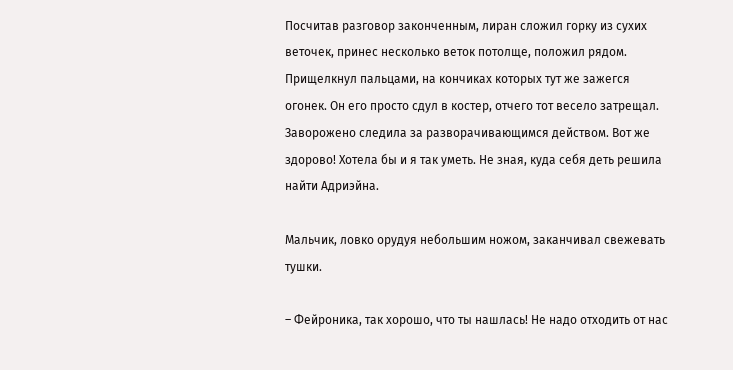Посчитав разговор законченным, лиран сложил горку из сухих веточек, принес несколько веток потолще, положил рядом. Прищелкнул пальцами, на кончиках которых тут же зажегся огонек. Он его просто сдул в костер, отчего тот весело затрещал. Заворожено следила за разворачивающимся действом. Вот же здорово! Хотела бы и я так уметь. Не зная, куда себя деть решила найти Адриэйна.

Мальчик, ловко орудуя небольшим ножом, заканчивал свежевать тушки.

– Фейроника, так хорошо, что ты нашлась! Не надо отходить от нас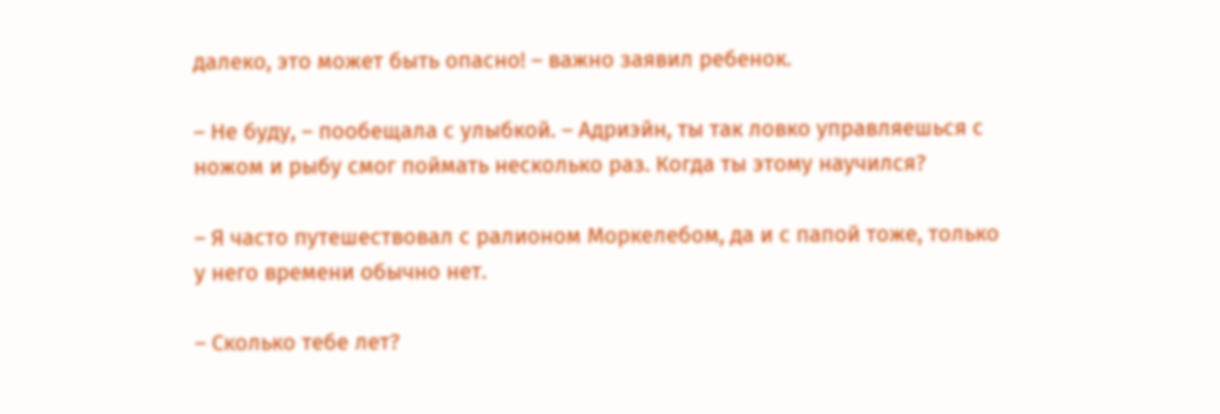далеко, это может быть опасно! – важно заявил ребенок.

– Не буду, – пообещала с улыбкой. – Адриэйн, ты так ловко управляешься с ножом и рыбу смог поймать несколько раз. Когда ты этому научился?

– Я часто путешествовал с ралионом Моркелебом, да и с папой тоже, только у него времени обычно нет.

– Сколько тебе лет?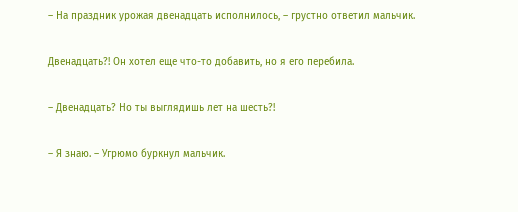– На праздник урожая двенадцать исполнилось, – грустно ответил мальчик.

Двенадцать?! Он хотел еще что-то добавить, но я его перебила.

– Двенадцать? Но ты выглядишь лет на шесть?!

– Я знаю. – Угрюмо буркнул мальчик.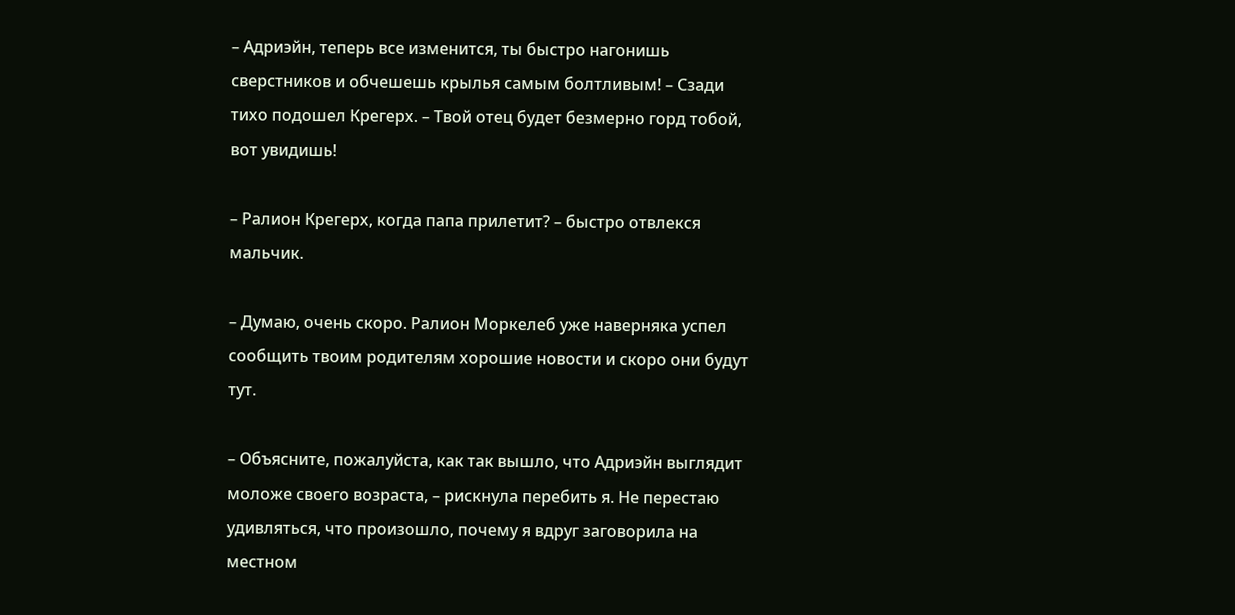– Адриэйн, теперь все изменится, ты быстро нагонишь сверстников и обчешешь крылья самым болтливым! – Сзади тихо подошел Крегерх. – Твой отец будет безмерно горд тобой, вот увидишь!

– Ралион Крегерх, когда папа прилетит? – быстро отвлекся мальчик.

– Думаю, очень скоро. Ралион Моркелеб уже наверняка успел сообщить твоим родителям хорошие новости и скоро они будут тут.

– Объясните, пожалуйста, как так вышло, что Адриэйн выглядит моложе своего возраста, – рискнула перебить я. Не перестаю удивляться, что произошло, почему я вдруг заговорила на местном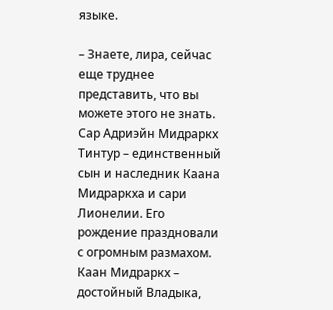языке.

– Знаете, лира, сейчас еще труднее представить, что вы можете этого не знать. Сар Адриэйн Мидраркх Тинтур – единственный сын и наследник Каана Мидраркха и сари Лионелии. Его рождение праздновали с огромным размахом. Каан Мидраркх – достойный Владыка,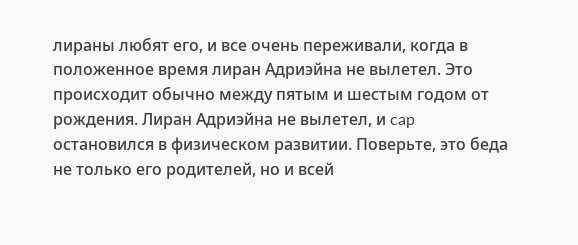лираны любят его, и все очень переживали, когда в положенное время лиран Адриэйна не вылетел. Это происходит обычно между пятым и шестым годом от рождения. Лиран Адриэйна не вылетел, и cap остановился в физическом развитии. Поверьте, это беда не только его родителей, но и всей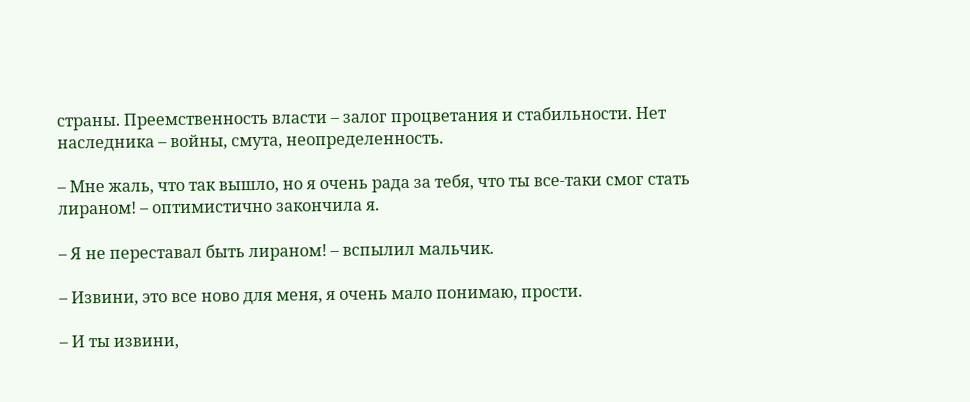страны. Преемственность власти – залог процветания и стабильности. Нет наследника – войны, смута, неопределенность.

– Мне жаль, что так вышло, но я очень рада за тебя, что ты все-таки смог стать лираном! – оптимистично закончила я.

– Я не переставал быть лираном! – вспылил мальчик.

– Извини, это все ново для меня, я очень мало понимаю, прости.

– И ты извини,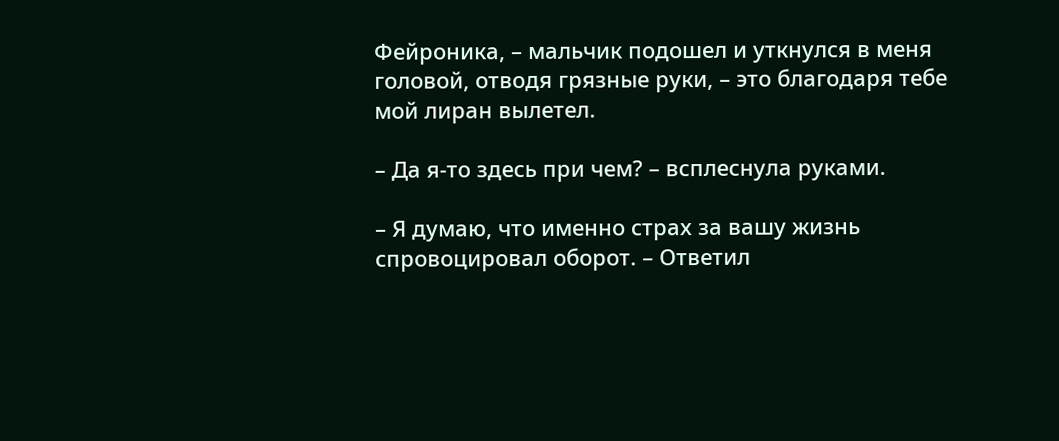Фейроника, – мальчик подошел и уткнулся в меня головой, отводя грязные руки, – это благодаря тебе мой лиран вылетел.

– Да я-то здесь при чем? – всплеснула руками.

– Я думаю, что именно страх за вашу жизнь спровоцировал оборот. – Ответил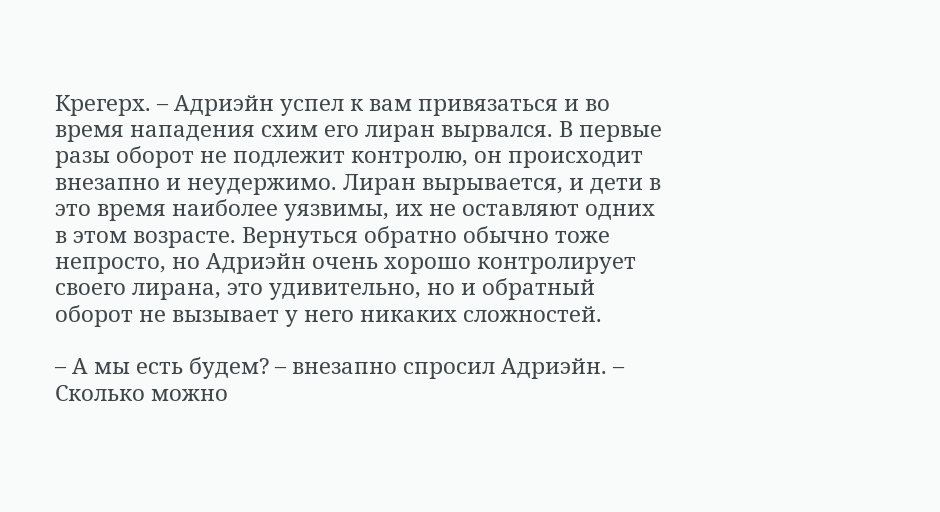Крегерх. – Адриэйн успел к вам привязаться и во время нападения схим его лиран вырвался. В первые разы оборот не подлежит контролю, он происходит внезапно и неудержимо. Лиран вырывается, и дети в это время наиболее уязвимы, их не оставляют одних в этом возрасте. Вернуться обратно обычно тоже непросто, но Адриэйн очень хорошо контролирует своего лирана, это удивительно, но и обратный оборот не вызывает у него никаких сложностей.

– А мы есть будем? – внезапно спросил Адриэйн. – Сколько можно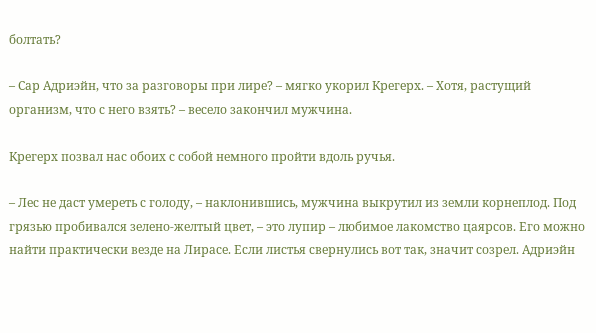болтать?

– Сар Адриэйн, что за разговоры при лире? – мягко укорил Крегерх. – Хотя, растущий организм, что с него взять? – весело закончил мужчина.

Крегерх позвал нас обоих с собой немного пройти вдоль ручья.

– Лес не даст умереть с голоду, – наклонившись, мужчина выкрутил из земли корнеплод. Под грязью пробивался зелено-желтый цвет, – это лупир – любимое лакомство цаярсов. Его можно найти практически везде на Лирасе. Если листья свернулись вот так, значит созрел. Адриэйн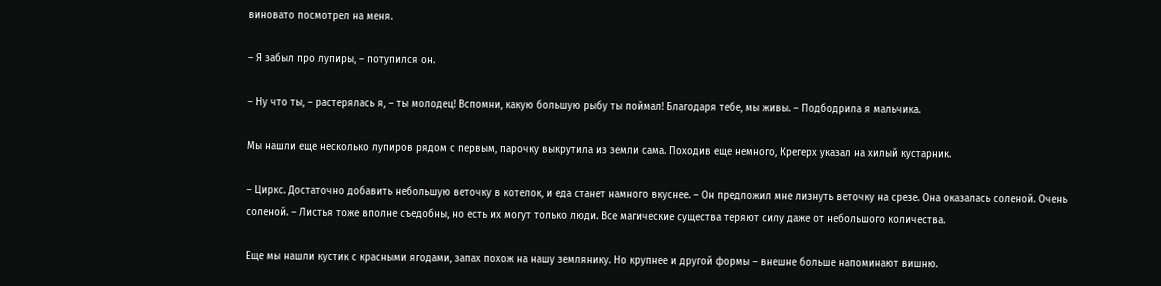виновато посмотрел на меня.

– Я забыл про лупиры, – потупился он.

– Ну что ты, – растерялась я, – ты молодец! Вспомни, какую большую рыбу ты поймал! Благодаря тебе, мы живы. – Подбодрила я мальчика.

Мы нашли еще несколько лупиров рядом с первым, парочку выкрутила из земли сама. Походив еще немного, Крегерх указал на хилый кустарник.

– Циркс. Достаточно добавить небольшую веточку в котелок, и еда станет намного вкуснее. – Он предложил мне лизнуть веточку на срезе. Она оказалась соленой. Очень соленой. – Листья тоже вполне съедобны, но есть их могут только люди. Все магические существа теряют силу даже от небольшого количества.

Еще мы нашли кустик с красными ягодами, запах похож на нашу землянику. Но крупнее и другой формы – внешне больше напоминают вишню.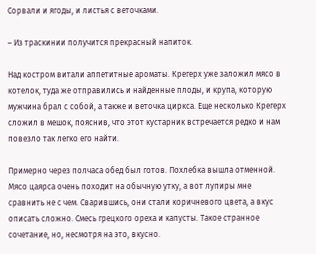Сорвали и ягоды, и листья с веточками.

– Из траскинии получится прекрасный напиток.

Над костром витали аппетитные ароматы. Крегерх уже заложил мясо в котелок, туда же отправились и найденные плоды, и крупа, которую мужчина брал с собой, а также и веточка циркса. Еще несколько Крегерх сложил в мешок, пояснив, что этот кустарник встречается редко и нам повезло так легко его найти.

Примерно через полчаса обед был готов. Похлебка вышла отменной. Мясо цаярса очень походит на обычную утку, а вот лупиры мне сравнить не с чем. Сварившись, они стали коричневого цвета, а вкус описать сложно. Смесь грецкого ореха и капусты. Такое странное сочетание, но, несмотря на это, вкусно.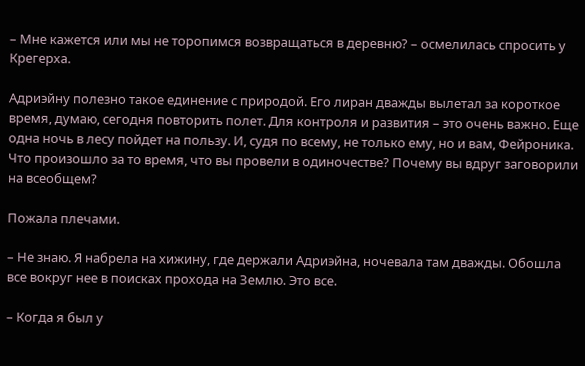– Мне кажется или мы не торопимся возвращаться в деревню? – осмелилась спросить у Крегерха.

Адриэйну полезно такое единение с природой. Его лиран дважды вылетал за короткое время, думаю, сегодня повторить полет. Для контроля и развития – это очень важно. Еще одна ночь в лесу пойдет на пользу. И, судя по всему, не только ему, но и вам, Фейроника. Что произошло за то время, что вы провели в одиночестве? Почему вы вдруг заговорили на всеобщем?

Пожала плечами.

– Не знаю. Я набрела на хижину, где держали Адриэйна, ночевала там дважды. Обошла все вокруг нее в поисках прохода на Землю. Это все.

– Когда я был у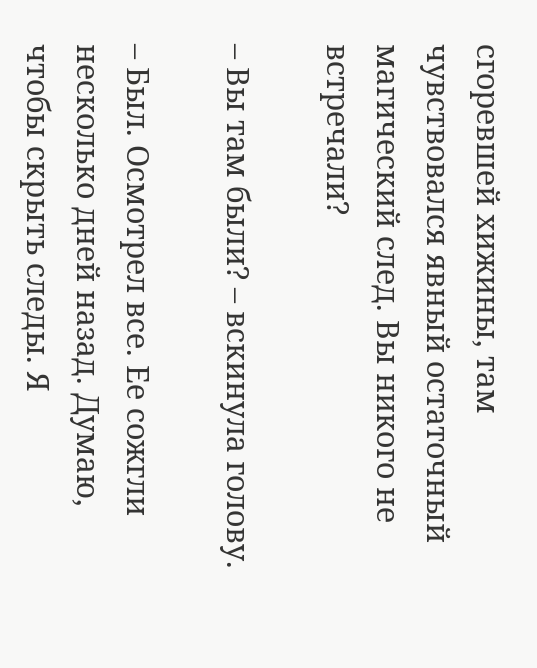сгоревшей хижины, там чувствовался явный остаточный магический след. Вы никого не встречали?

– Вы там были? – вскинула голову.

– Был. Осмотрел все. Ее сожгли несколько дней назад. Думаю, чтобы скрыть следы. Я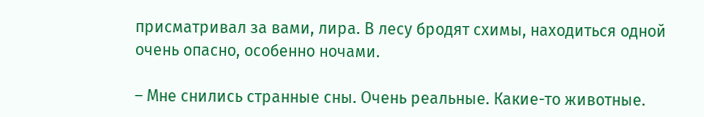присматривал за вами, лира. В лесу бродят схимы, находиться одной очень опасно, особенно ночами.

– Мне снились странные сны. Очень реальные. Какие-то животные.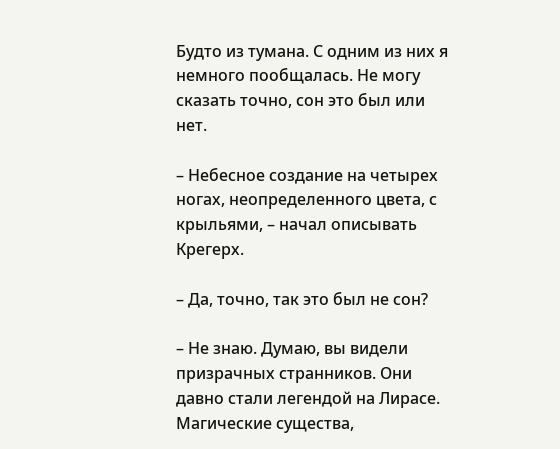Будто из тумана. С одним из них я немного пообщалась. Не могу сказать точно, сон это был или нет.

– Небесное создание на четырех ногах, неопределенного цвета, с крыльями, – начал описывать Крегерх.

– Да, точно, так это был не сон?

– Не знаю. Думаю, вы видели призрачных странников. Они давно стали легендой на Лирасе. Магические существа,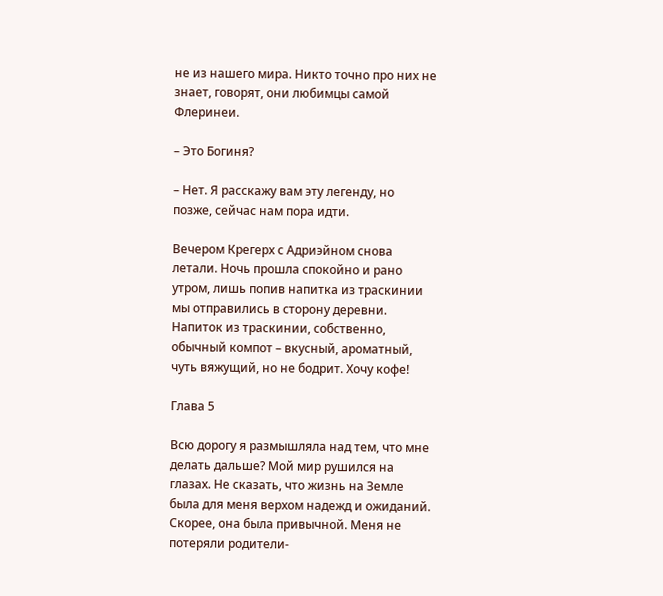не из нашего мира. Никто точно про них не знает, говорят, они любимцы самой Флеринеи.

– Это Богиня?

– Нет. Я расскажу вам эту легенду, но позже, сейчас нам пора идти.

Вечером Крегерх с Адриэйном снова летали. Ночь прошла спокойно и рано утром, лишь попив напитка из траскинии мы отправились в сторону деревни. Напиток из траскинии, собственно, обычный компот – вкусный, ароматный, чуть вяжущий, но не бодрит. Хочу кофе!

Глава 5

Всю дорогу я размышляла над тем, что мне делать дальше? Мой мир рушился на глазах. Не сказать, что жизнь на Земле была для меня верхом надежд и ожиданий. Скорее, она была привычной. Меня не потеряли родители-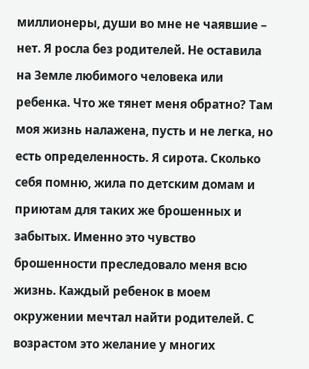миллионеры, души во мне не чаявшие – нет. Я росла без родителей. Не оставила на Земле любимого человека или ребенка. Что же тянет меня обратно? Там моя жизнь налажена, пусть и не легка, но есть определенность. Я сирота. Сколько себя помню, жила по детским домам и приютам для таких же брошенных и забытых. Именно это чувство брошенности преследовало меня всю жизнь. Каждый ребенок в моем окружении мечтал найти родителей. С возрастом это желание у многих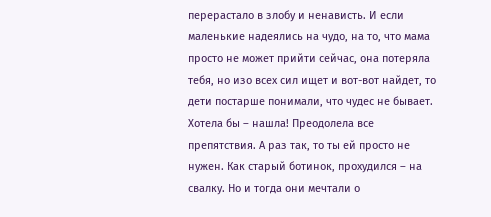перерастало в злобу и ненависть. И если маленькие надеялись на чудо, на то, что мама просто не может прийти сейчас, она потеряла тебя, но изо всех сил ищет и вот-вот найдет, то дети постарше понимали, что чудес не бывает. Хотела бы – нашла! Преодолела все препятствия. А раз так, то ты ей просто не нужен. Как старый ботинок, прохудился – на свалку. Но и тогда они мечтали о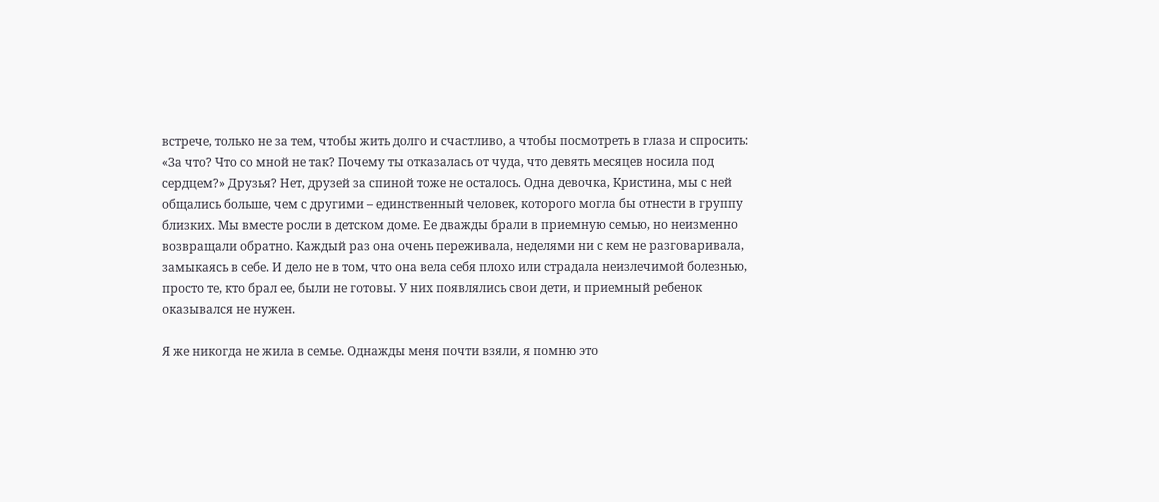встрече, только не за тем, чтобы жить долго и счастливо, а чтобы посмотреть в глаза и спросить: «За что? Что со мной не так? Почему ты отказалась от чуда, что девять месяцев носила под сердцем?» Друзья? Нет, друзей за спиной тоже не осталось. Одна девочка, Кристина, мы с ней общались больше, чем с другими – единственный человек, которого могла бы отнести в группу близких. Мы вместе росли в детском доме. Ее дважды брали в приемную семью, но неизменно возвращали обратно. Каждый раз она очень переживала, неделями ни с кем не разговаривала, замыкаясь в себе. И дело не в том, что она вела себя плохо или страдала неизлечимой болезнью, просто те, кто брал ее, были не готовы. У них появлялись свои дети, и приемный ребенок оказывался не нужен.

Я же никогда не жила в семье. Однажды меня почти взяли, я помню это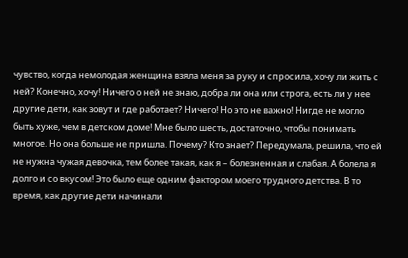чувство, когда немолодая женщина взяла меня за руку и спросила, хочу ли жить с ней? Конечно, хочу! Ничего о ней не знаю, добра ли она или строга, есть ли у нее другие дети, как зовут и где работает? Ничего! Но это не важно! Нигде не могло быть хуже, чем в детском доме! Мне было шесть, достаточно, чтобы понимать многое. Но она больше не пришла. Почему? Кто знает? Передумала, решила, что ей не нужна чужая девочка, тем более такая, как я – болезненная и слабая. А болела я долго и со вкусом! Это было еще одним фактором моего трудного детства. В то время, как другие дети начинали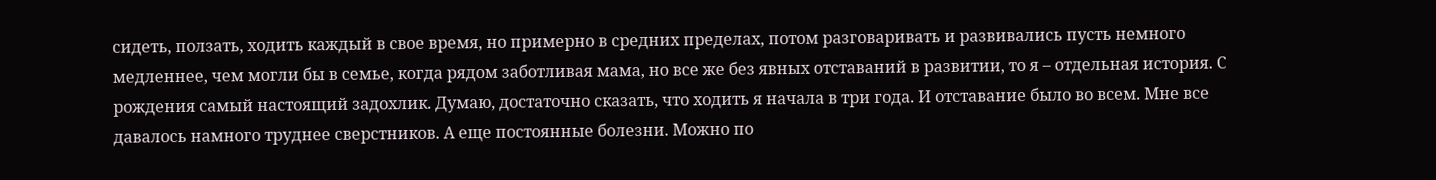сидеть, ползать, ходить каждый в свое время, но примерно в средних пределах, потом разговаривать и развивались пусть немного медленнее, чем могли бы в семье, когда рядом заботливая мама, но все же без явных отставаний в развитии, то я – отдельная история. С рождения самый настоящий задохлик. Думаю, достаточно сказать, что ходить я начала в три года. И отставание было во всем. Мне все давалось намного труднее сверстников. А еще постоянные болезни. Можно по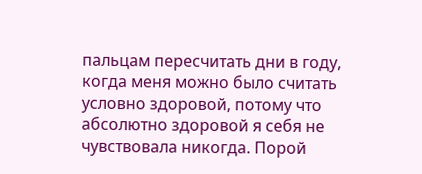пальцам пересчитать дни в году, когда меня можно было считать условно здоровой, потому что абсолютно здоровой я себя не чувствовала никогда. Порой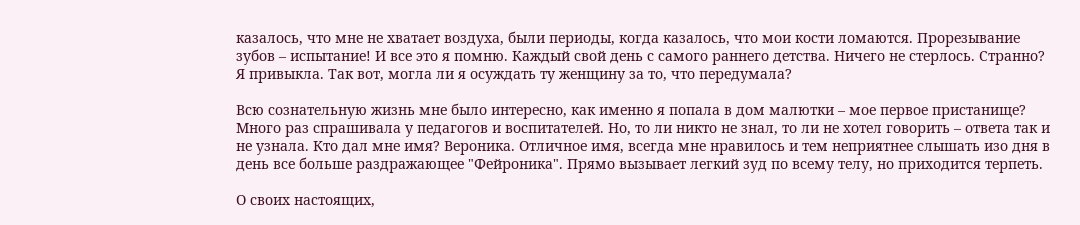казалось, что мне не хватает воздуха, были периоды, когда казалось, что мои кости ломаются. Прорезывание зубов – испытание! И все это я помню. Каждый свой день с самого раннего детства. Ничего не стерлось. Странно? Я привыкла. Так вот, могла ли я осуждать ту женщину за то, что передумала?

Всю сознательную жизнь мне было интересно, как именно я попала в дом малютки – мое первое пристанище? Много раз спрашивала у педагогов и воспитателей. Но, то ли никто не знал, то ли не хотел говорить – ответа так и не узнала. Кто дал мне имя? Вероника. Отличное имя, всегда мне нравилось и тем неприятнее слышать изо дня в день все больше раздражающее "Фейроника". Прямо вызывает легкий зуд по всему телу, но приходится терпеть.

О своих настоящих,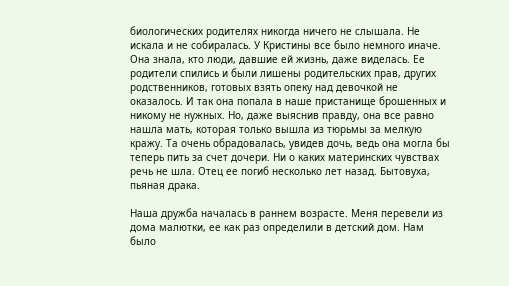биологических родителях никогда ничего не слышала. Не искала и не собиралась. У Кристины все было немного иначе. Она знала, кто люди, давшие ей жизнь, даже виделась. Ее родители спились и были лишены родительских прав, других родственников, готовых взять опеку над девочкой не оказалось. И так она попала в наше пристанище брошенных и никому не нужных. Но, даже выяснив правду, она все равно нашла мать, которая только вышла из тюрьмы за мелкую кражу. Та очень обрадовалась, увидев дочь, ведь она могла бы теперь пить за счет дочери. Ни о каких материнских чувствах речь не шла. Отец ее погиб несколько лет назад. Бытовуха, пьяная драка.

Наша дружба началась в раннем возрасте. Меня перевели из дома малютки, ее как раз определили в детский дом. Нам было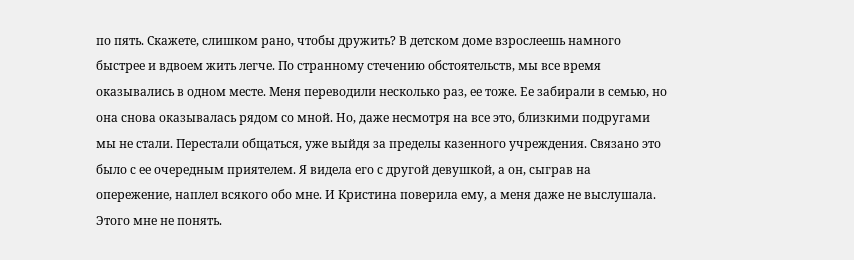по пять. Скажете, слишком рано, чтобы дружить? В детском доме взрослеешь намного быстрее и вдвоем жить легче. По странному стечению обстоятельств, мы все время оказывались в одном месте. Меня переводили несколько раз, ее тоже. Ее забирали в семью, но она снова оказывалась рядом со мной. Но, даже несмотря на все это, близкими подругами мы не стали. Перестали общаться, уже выйдя за пределы казенного учреждения. Связано это было с ее очередным приятелем. Я видела его с другой девушкой, а он, сыграв на опережение, наплел всякого обо мне. И Кристина поверила ему, а меня даже не выслушала. Этого мне не понять.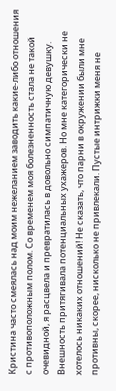Кристина часто смеялась над моим нежеланием заводить какие-либо отношения с противоположным полом. Со временем моя болезненность стала не такой очевидной, я расцвела и превратилась в довольно симпатичную девушку. Внешность притягивала потенциальных ухажеров. Но мне категорически не хотелось никаких отношений! Не сказать, что парни в окружении были мне противны, скорее, нисколько не привлекали. Пустые интрижки меня не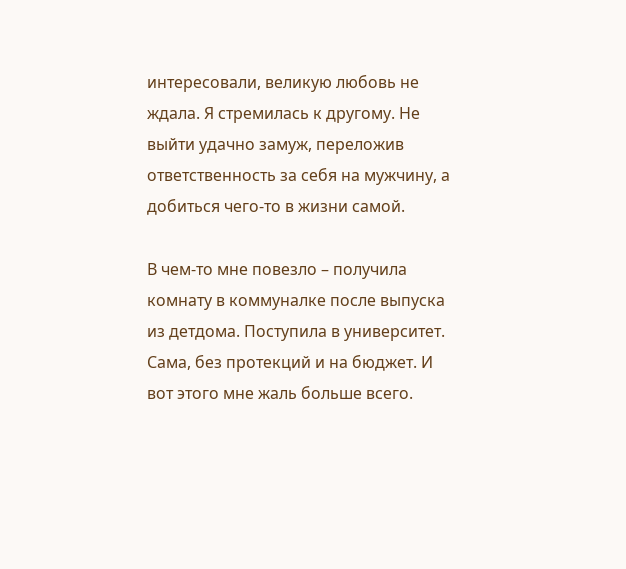интересовали, великую любовь не ждала. Я стремилась к другому. Не выйти удачно замуж, переложив ответственность за себя на мужчину, а добиться чего-то в жизни самой.

В чем-то мне повезло – получила комнату в коммуналке после выпуска из детдома. Поступила в университет. Сама, без протекций и на бюджет. И вот этого мне жаль больше всего.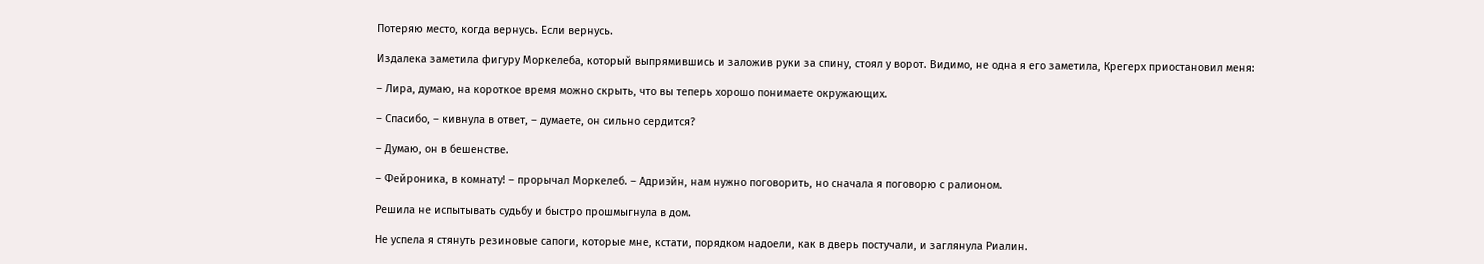Потеряю место, когда вернусь. Если вернусь.

Издалека заметила фигуру Моркелеба, который выпрямившись и заложив руки за спину, стоял у ворот. Видимо, не одна я его заметила, Крегерх приостановил меня:

– Лира, думаю, на короткое время можно скрыть, что вы теперь хорошо понимаете окружающих.

– Спасибо, – кивнула в ответ, – думаете, он сильно сердится?

– Думаю, он в бешенстве.

– Фейроника, в комнату! – прорычал Моркелеб. – Адриэйн, нам нужно поговорить, но сначала я поговорю с ралионом.

Решила не испытывать судьбу и быстро прошмыгнула в дом.

Не успела я стянуть резиновые сапоги, которые мне, кстати, порядком надоели, как в дверь постучали, и заглянула Риалин.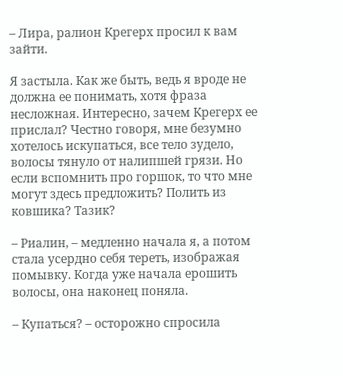– Лира, ралион Крегерх просил к вам зайти.

Я застыла. Как же быть, ведь я вроде не должна ее понимать, хотя фраза несложная. Интересно, зачем Крегерх ее прислал? Честно говоря, мне безумно хотелось искупаться, все тело зудело, волосы тянуло от налипшей грязи. Но если вспомнить про горшок, то что мне могут здесь предложить? Полить из ковшика? Тазик?

– Риалин, – медленно начала я, а потом стала усердно себя тереть, изображая помывку. Когда уже начала ерошить волосы, она наконец поняла.

– Купаться? – осторожно спросила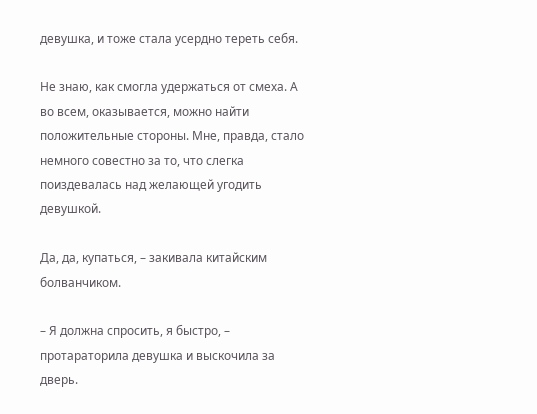девушка, и тоже стала усердно тереть себя.

Не знаю, как смогла удержаться от смеха. А во всем, оказывается, можно найти положительные стороны. Мне, правда, стало немного совестно за то, что слегка поиздевалась над желающей угодить девушкой.

Да, да, купаться, – закивала китайским болванчиком.

– Я должна спросить, я быстро, – протараторила девушка и выскочила за дверь.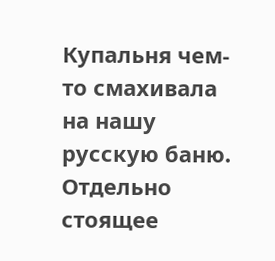Купальня чем-то смахивала на нашу русскую баню. Отдельно стоящее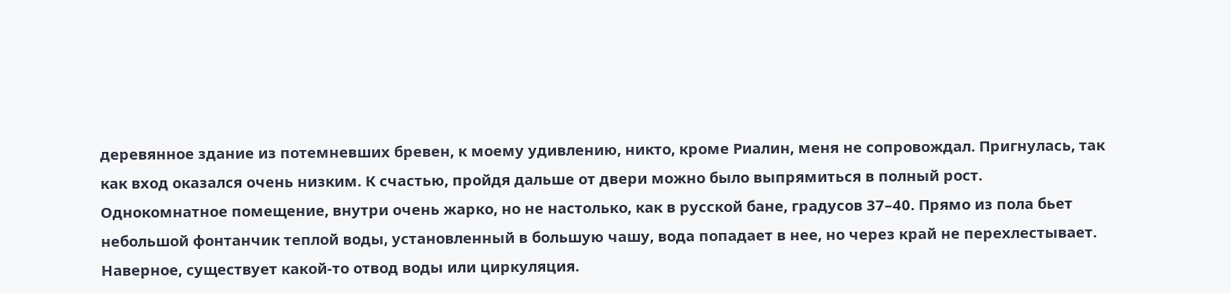деревянное здание из потемневших бревен, к моему удивлению, никто, кроме Риалин, меня не сопровождал. Пригнулась, так как вход оказался очень низким. К счастью, пройдя дальше от двери можно было выпрямиться в полный рост. Однокомнатное помещение, внутри очень жарко, но не настолько, как в русской бане, градусов 37–40. Прямо из пола бьет небольшой фонтанчик теплой воды, установленный в большую чашу, вода попадает в нее, но через край не перехлестывает. Наверное, существует какой-то отвод воды или циркуляция.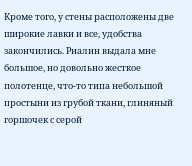Кроме того, у стены расположены две широкие лавки и все, удобства закончились. Риалин выдала мне большое, но довольно жесткое полотенце, что-то типа небольшой простыни из грубой ткани, глиняный горшочек с серой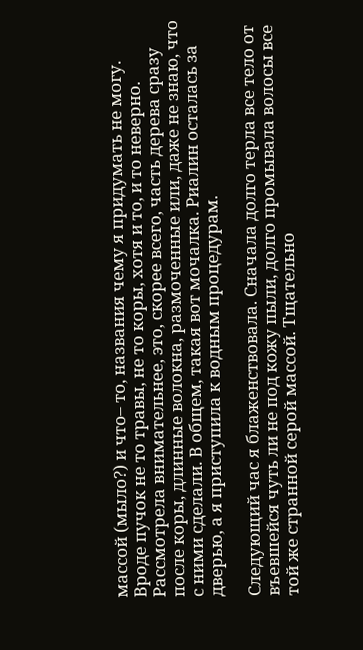массой (мыло?) и что– то, названия чему я придумать не могу. Вроде пучок не то травы, не то коры, хотя и то, и то неверно. Рассмотрела внимательнее, это, скорее всего, часть дерева сразу после коры, длинные волокна, размоченные или, даже не знаю, что с ними сделали. В общем, такая вот мочалка. Риалин осталась за дверью, а я приступила к водным процедурам.

Следующий час я блаженствовала. Сначала долго терла все тело от въевшейся чуть ли не под кожу пыли, долго промывала волосы все той же странной серой массой. Тщательно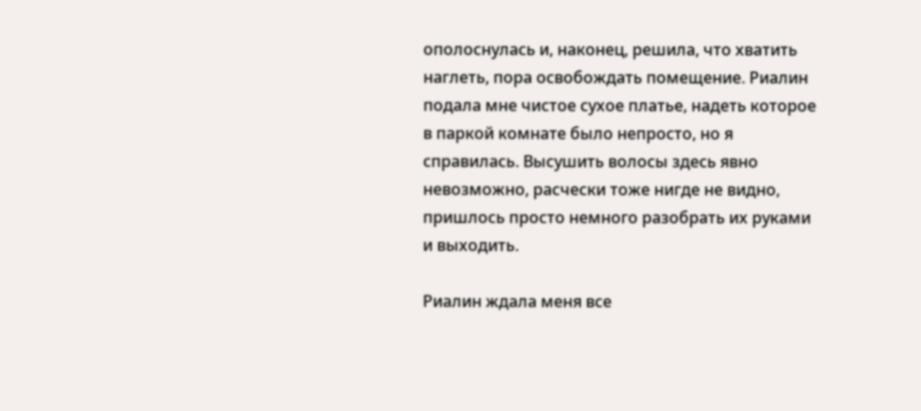ополоснулась и, наконец, решила, что хватить наглеть, пора освобождать помещение. Риалин подала мне чистое сухое платье, надеть которое в паркой комнате было непросто, но я справилась. Высушить волосы здесь явно невозможно, расчески тоже нигде не видно, пришлось просто немного разобрать их руками и выходить.

Риалин ждала меня все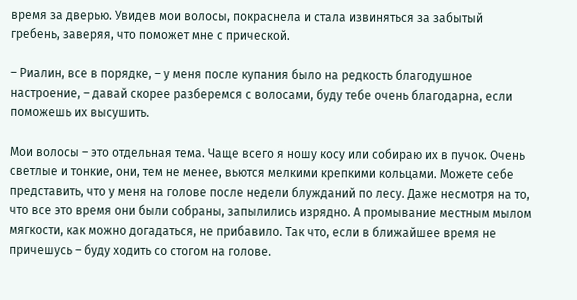время за дверью. Увидев мои волосы, покраснела и стала извиняться за забытый гребень, заверяя, что поможет мне с прической.

– Риалин, все в порядке, – у меня после купания было на редкость благодушное настроение, – давай скорее разберемся с волосами, буду тебе очень благодарна, если поможешь их высушить.

Мои волосы – это отдельная тема. Чаще всего я ношу косу или собираю их в пучок. Очень светлые и тонкие, они, тем не менее, вьются мелкими крепкими кольцами. Можете себе представить, что у меня на голове после недели блужданий по лесу. Даже несмотря на то, что все это время они были собраны, запылились изрядно. А промывание местным мылом мягкости, как можно догадаться, не прибавило. Так что, если в ближайшее время не причешусь – буду ходить со стогом на голове.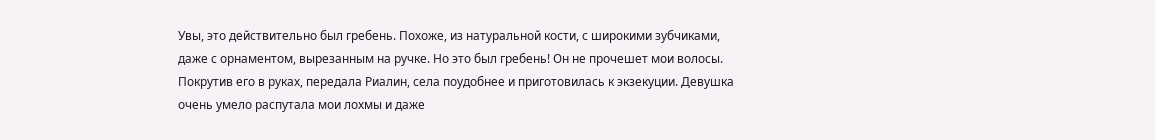Увы, это действительно был гребень. Похоже, из натуральной кости, с широкими зубчиками, даже с орнаментом, вырезанным на ручке. Но это был гребень! Он не прочешет мои волосы. Покрутив его в руках, передала Риалин, села поудобнее и приготовилась к экзекуции. Девушка очень умело распутала мои лохмы и даже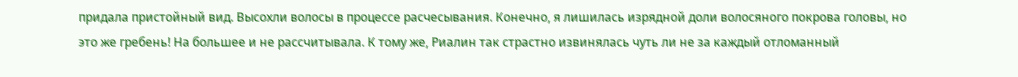придала пристойный вид. Высохли волосы в процессе расчесывания. Конечно, я лишилась изрядной доли волосяного покрова головы, но это же гребень! На большее и не рассчитывала. К тому же, Риалин так страстно извинялась чуть ли не за каждый отломанный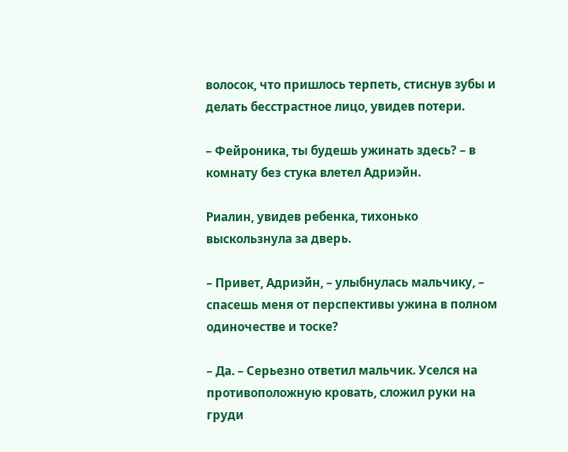волосок, что пришлось терпеть, стиснув зубы и делать бесстрастное лицо, увидев потери.

– Фейроника, ты будешь ужинать здесь? – в комнату без стука влетел Адриэйн.

Риалин, увидев ребенка, тихонько выскользнула за дверь.

– Привет, Адриэйн, – улыбнулась мальчику, – спасешь меня от перспективы ужина в полном одиночестве и тоске?

– Да. – Серьезно ответил мальчик. Уселся на противоположную кровать, сложил руки на груди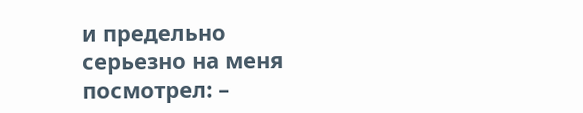и предельно серьезно на меня посмотрел: –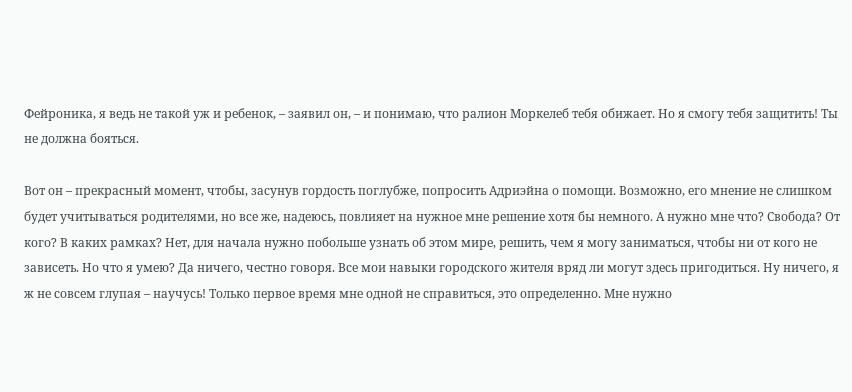Фейроника, я ведь не такой уж и ребенок, – заявил он, – и понимаю, что ралион Моркелеб тебя обижает. Но я смогу тебя защитить! Ты не должна бояться.

Вот он – прекрасный момент, чтобы, засунув гордость поглубже, попросить Адриэйна о помощи. Возможно, его мнение не слишком будет учитываться родителями, но все же, надеюсь, повлияет на нужное мне решение хотя бы немного. А нужно мне что? Свобода? От кого? В каких рамках? Нет, для начала нужно побольше узнать об этом мире, решить, чем я могу заниматься, чтобы ни от кого не зависеть. Но что я умею? Да ничего, честно говоря. Все мои навыки городского жителя вряд ли могут здесь пригодиться. Ну ничего, я ж не совсем глупая – научусь! Только первое время мне одной не справиться, это определенно. Мне нужно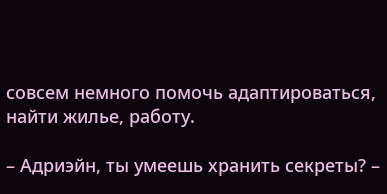совсем немного помочь адаптироваться, найти жилье, работу.

– Адриэйн, ты умеешь хранить секреты? –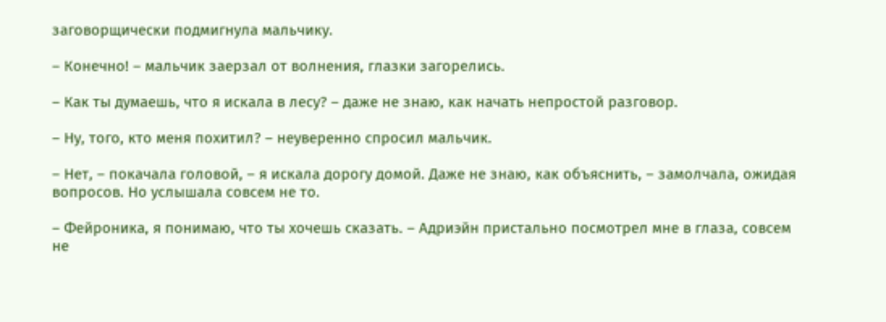заговорщически подмигнула мальчику.

– Конечно! – мальчик заерзал от волнения, глазки загорелись.

– Как ты думаешь, что я искала в лесу? – даже не знаю, как начать непростой разговор.

– Ну, того, кто меня похитил? – неуверенно спросил мальчик.

– Нет, – покачала головой, – я искала дорогу домой. Даже не знаю, как объяснить, – замолчала, ожидая вопросов. Но услышала совсем не то.

– Фейроника, я понимаю, что ты хочешь сказать. – Адриэйн пристально посмотрел мне в глаза, совсем не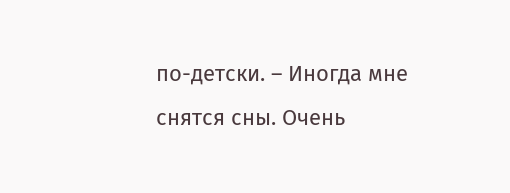по-детски. – Иногда мне снятся сны. Очень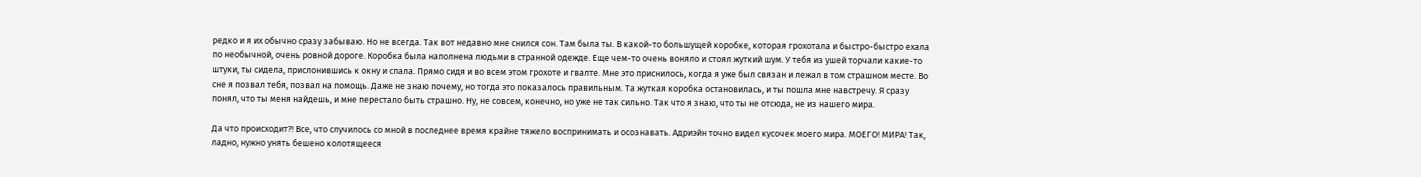редко и я их обычно сразу забываю. Но не всегда. Так вот недавно мне снился сон. Там была ты. В какой-то большущей коробке, которая грохотала и быстро-быстро ехала по необычной, очень ровной дороге. Коробка была наполнена людьми в странной одежде. Еще чем-то очень воняло и стоял жуткий шум. У тебя из ушей торчали какие-то штуки, ты сидела, прислонившись к окну и спала. Прямо сидя и во всем этом грохоте и гвалте. Мне это приснилось, когда я уже был связан и лежал в том страшном месте. Во сне я позвал тебя, позвал на помощь. Даже не знаю почему, но тогда это показалось правильным. Та жуткая коробка остановилась, и ты пошла мне навстречу. Я сразу понял, что ты меня найдешь, и мне перестало быть страшно. Ну, не совсем, конечно, но уже не так сильно. Так что я знаю, что ты не отсюда, не из нашего мира.

Да что происходит?! Все, что случилось со мной в последнее время крайне тяжело воспринимать и осознавать. Адриэйн точно видел кусочек моего мира. МОЕГО! МИРА! Так, ладно, нужно унять бешено колотящееся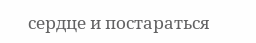сердце и постараться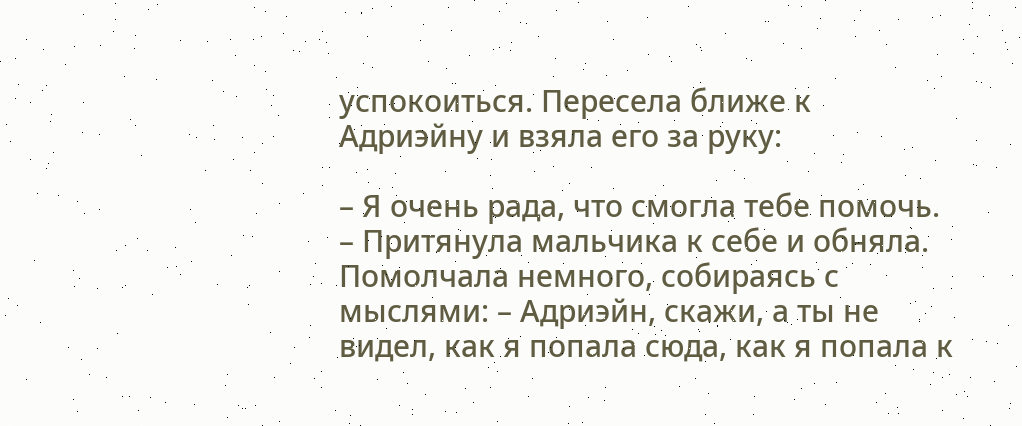успокоиться. Пересела ближе к Адриэйну и взяла его за руку:

– Я очень рада, что смогла тебе помочь. – Притянула мальчика к себе и обняла. Помолчала немного, собираясь с мыслями: – Адриэйн, скажи, а ты не видел, как я попала сюда, как я попала к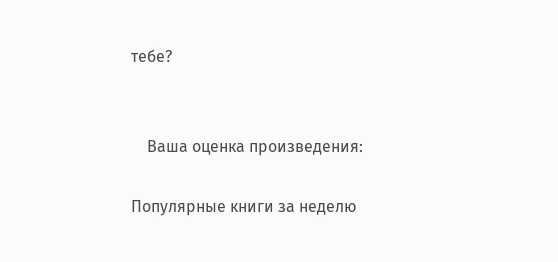тебе?


    Ваша оценка произведения:

Популярные книги за неделю